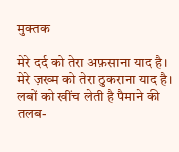मुक्तक

मेरे दर्द को तेरा अफ़साना याद है।
मेरे ज़ख्म को तेरा ठुकराना याद है।
लबों को खींच लेती है पैमाने की तलब-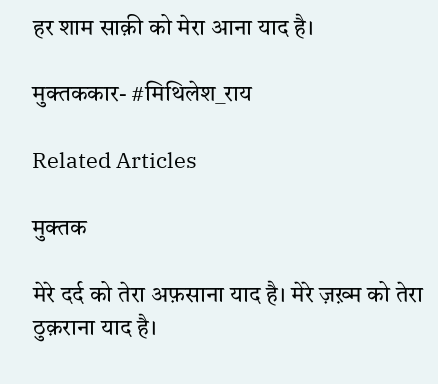हर शाम साक़ी को मेरा आना याद है।

मुक्तककार- #मिथिलेश_राय

Related Articles

मुक्तक

मेरे दर्द को तेरा अफ़साना याद है। मेरे ज़ख़्म को तेरा ठुक़राना याद है।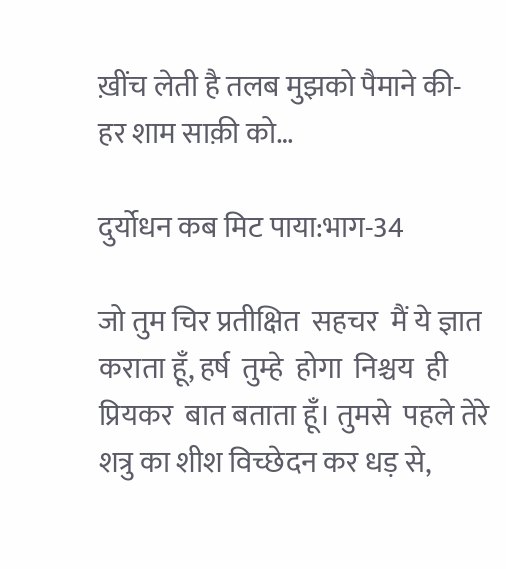ख़ींच लेती है तलब मुझको पैमाने की- हर शाम साक़ी को…

दुर्योधन कब मिट पाया:भाग-34

जो तुम चिर प्रतीक्षित  सहचर  मैं ये ज्ञात कराता हूँ, हर्ष  तुम्हे  होगा  निश्चय  ही प्रियकर  बात बताता हूँ। तुमसे  पहले तेरे शत्रु का शीश विच्छेदन कर धड़ से,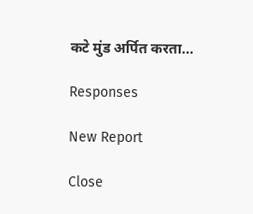कटे मुंड अर्पित करता…

Responses

New Report

Close